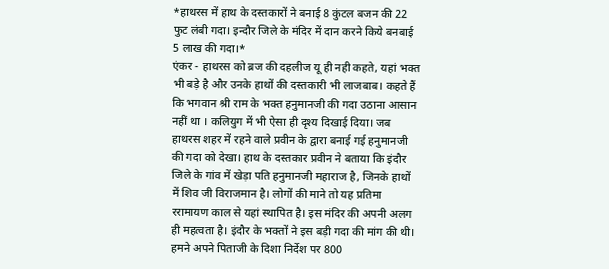*हाथरस में हाथ के दस्तकारों ने बनाई 8 कुंटल बजन की 22 फुट लंबी गदा। इन्दौर जिले के मंदिर में दान करने किये बनबाई 5 लाख की गदा।*
एंकर - हाथरस को ब्रज की दहलीज यू ही नही कहते, यहां भक्त भी बड़े है और उनके हाथों की दस्तकारी भी लाजबाब। कहते हैं कि भगवान श्री राम के भक्त हनुमानजी की गदा उठाना आसान नहीं था । कलियुग में भी ऐसा ही दृश्य दिखाई दिया। जब हाथरस शहर में रहने वाले प्रवीन के द्वारा बनाई गई हनुमानजी की गदा को देखा। हाथ के दस्तकार प्रवीन ने बताया कि इंदौर जिले के गांव में खेड़ा पति हनुमानजी महाराज है, जिनके हाथों में शिव जी विराजमान है। लोगों की माने तो यह प्रतिमा ररामायण काल से यहां स्थापित है। इस मंदिर की अपनी अलग ही महत्वता है। इंदौर के भक्तों ने इस बड़ी गदा की मांग की थी। हमने अपने पिताजी के दिशा निर्देश पर 800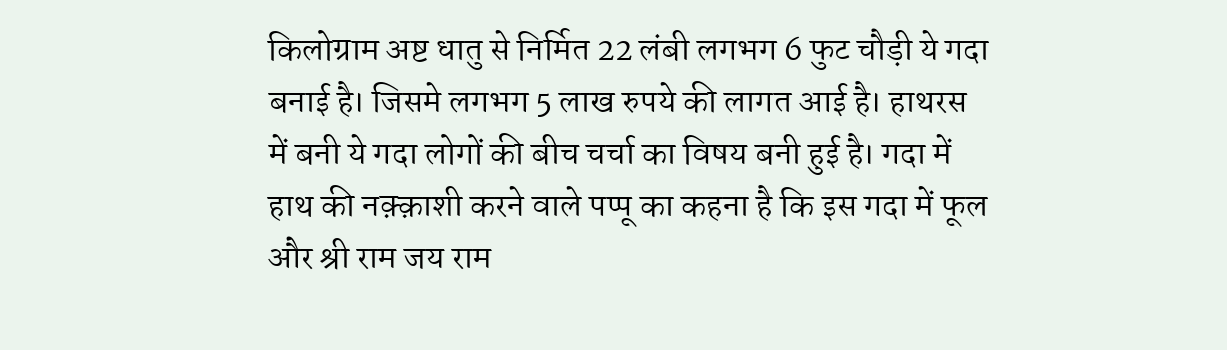किलोग्राम अष्ट धातु से निर्मित 22 लंबी लगभग 6 फुट चौड़ी ये गदा बनाई है। जिसमे लगभग 5 लाख रुपये की लागत आई है। हाथरस में बनी ये गदा लोगों की बीच चर्चा का विषय बनी हुई है। गदा में हाथ की नक़्क़ाशी करने वाले पप्पू का कहना है कि इस गदा में फूल और श्री राम जय राम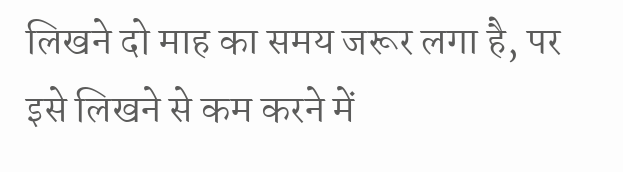लिखने दो माह का समय जरूर लगा है, पर इसे लिखने से कम करने में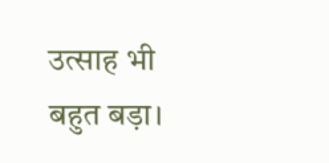उत्साह भी बहुत बड़ा।